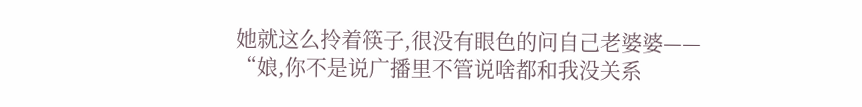她就这么拎着筷子,很没有眼色的问自己老婆婆——
“娘,你不是说广播里不管说啥都和我没关系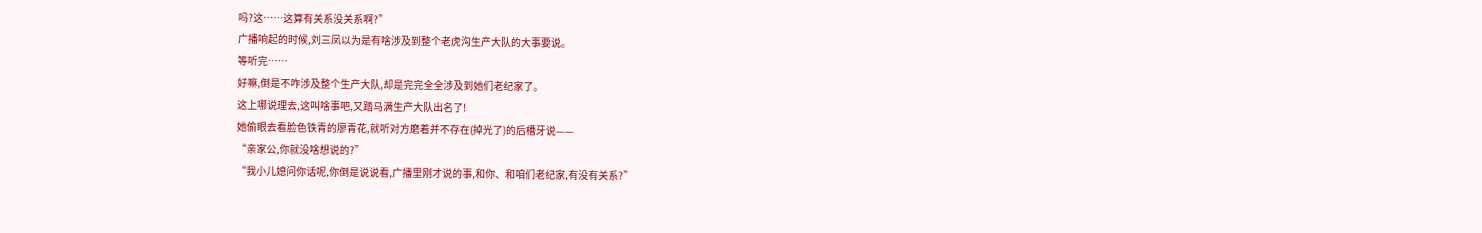吗?这……这算有关系没关系啊?”
广播响起的时候,刘三凤以为是有啥涉及到整个老虎沟生产大队的大事要说。
等听完……
好嘛,倒是不咋涉及整个生产大队,却是完完全全涉及到她们老纪家了。
这上哪说理去,这叫啥事吧,又踏马满生产大队出名了!
她偷眼去看脸色铁青的廖青花,就听对方磨着并不存在(掉光了)的后槽牙说——
“亲家公,你就没啥想说的?”
“我小儿媳问你话呢,你倒是说说看,广播里刚才说的事,和你、和咱们老纪家,有没有关系?”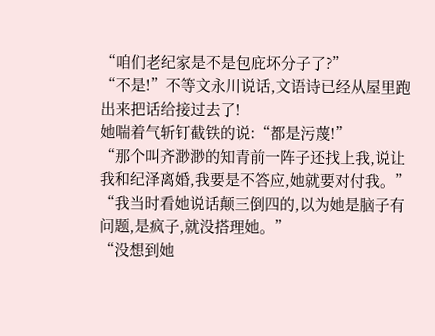“咱们老纪家是不是包庇坏分子了?”
“不是!”不等文永川说话,文语诗已经从屋里跑出来把话给接过去了!
她喘着气斩钉截铁的说:“都是污蔑!”
“那个叫齐渺渺的知青前一阵子还找上我,说让我和纪泽离婚,我要是不答应,她就要对付我。”
“我当时看她说话颠三倒四的,以为她是脑子有问题,是疯子,就没搭理她。”
“没想到她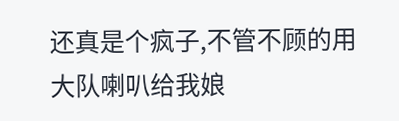还真是个疯子,不管不顾的用大队喇叭给我娘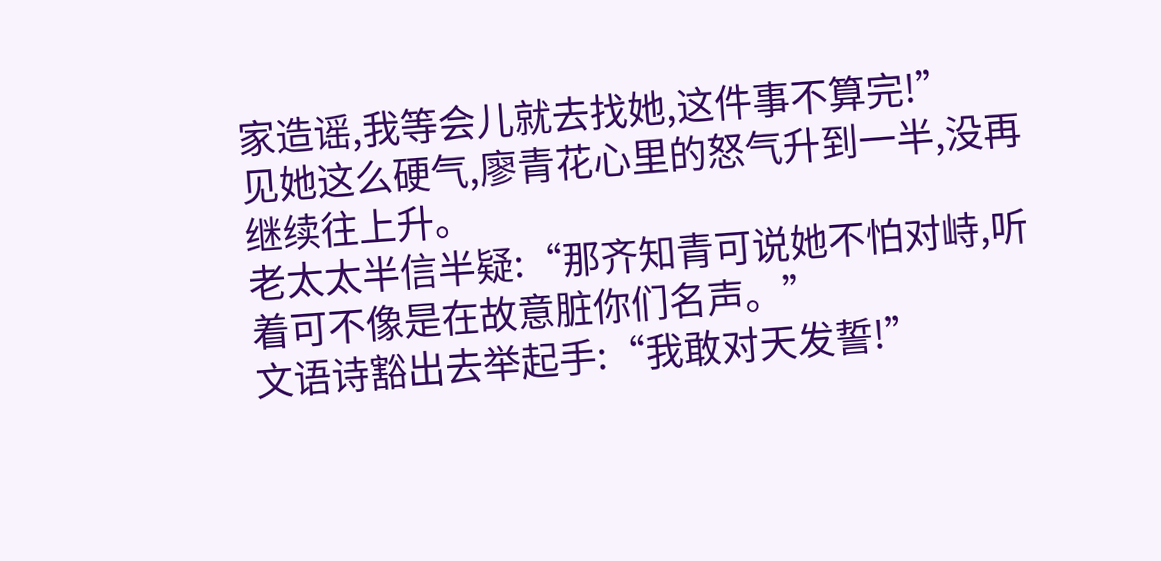家造谣,我等会儿就去找她,这件事不算完!”
见她这么硬气,廖青花心里的怒气升到一半,没再继续往上升。
老太太半信半疑:“那齐知青可说她不怕对峙,听着可不像是在故意脏你们名声。”
文语诗豁出去举起手:“我敢对天发誓!”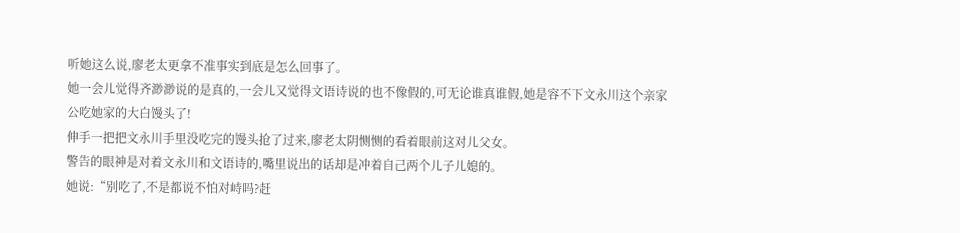听她这么说,廖老太更拿不准事实到底是怎么回事了。
她一会儿觉得齐渺渺说的是真的,一会儿又觉得文语诗说的也不像假的,可无论谁真谁假,她是容不下文永川这个亲家公吃她家的大白馒头了!
伸手一把把文永川手里没吃完的馒头抢了过来,廖老太阴恻恻的看着眼前这对儿父女。
警告的眼神是对着文永川和文语诗的,嘴里说出的话却是冲着自己两个儿子儿媳的。
她说:“别吃了,不是都说不怕对峙吗?赶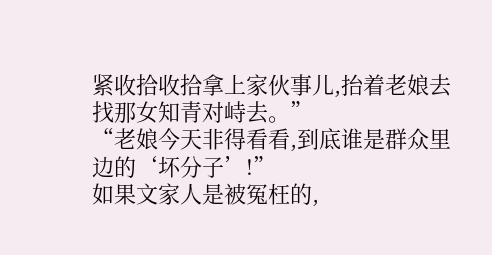紧收拾收拾拿上家伙事儿,抬着老娘去找那女知青对峙去。”
“老娘今天非得看看,到底谁是群众里边的‘坏分子’!”
如果文家人是被冤枉的,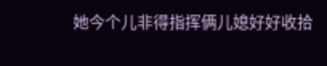她今个儿非得指挥俩儿媳好好收拾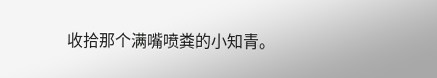收拾那个满嘴喷粪的小知青。